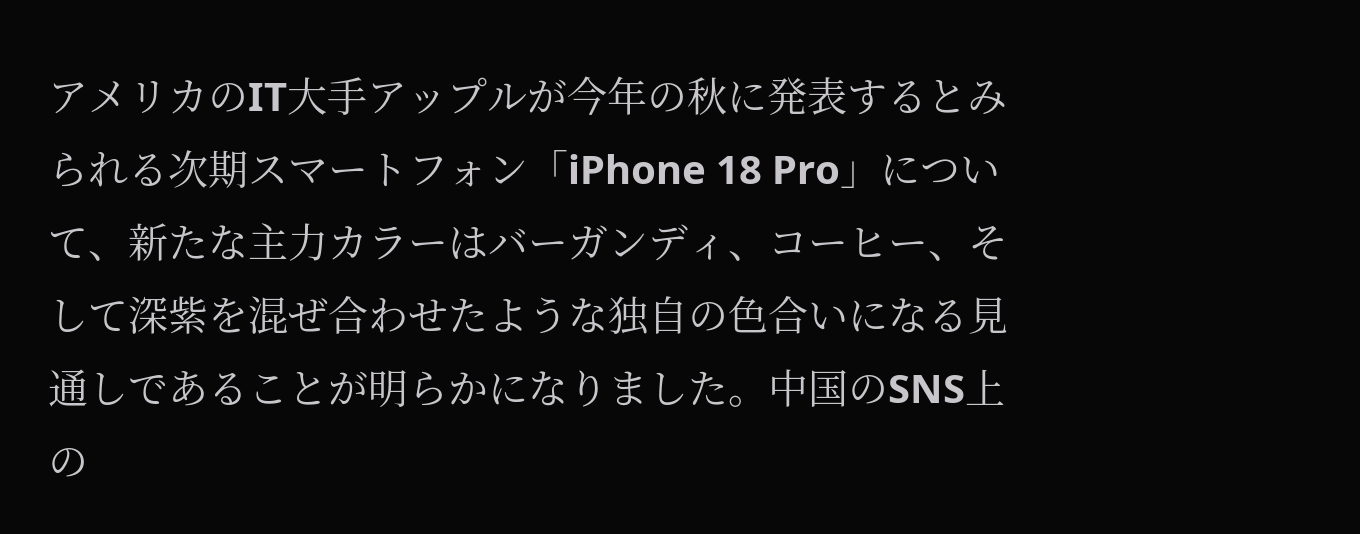アメリカのIT大手アップルが今年の秋に発表するとみられる次期スマートフォン「iPhone 18 Pro」について、新たな主力カラーはバーガンディ、コーヒー、そして深紫を混ぜ合わせたような独自の色合いになる見通しであることが明らかになりました。中国のSNS上の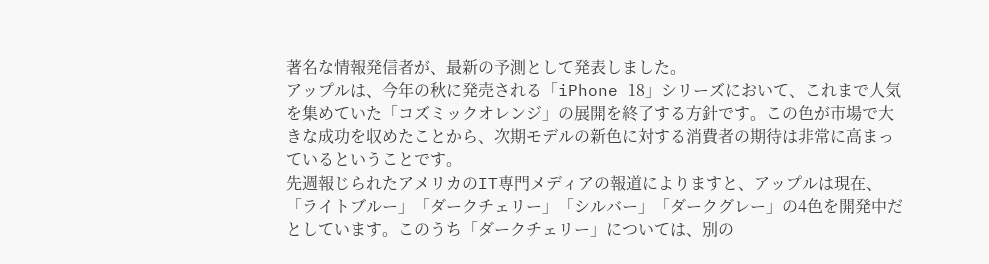著名な情報発信者が、最新の予測として発表しました。
アップルは、今年の秋に発売される「iPhone 18」シリーズにおいて、これまで人気を集めていた「コズミックオレンジ」の展開を終了する方針です。この色が市場で大きな成功を収めたことから、次期モデルの新色に対する消費者の期待は非常に高まっているということです。
先週報じられたアメリカのIT専門メディアの報道によりますと、アップルは現在、「ライトブルー」「ダークチェリー」「シルバー」「ダークグレー」の4色を開発中だとしています。このうち「ダークチェリー」については、別の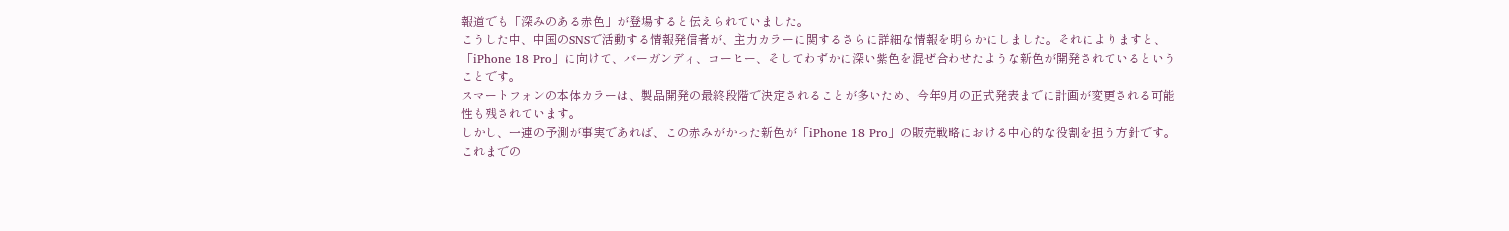報道でも「深みのある赤色」が登場すると伝えられていました。
こうした中、中国のSNSで活動する情報発信者が、主力カラーに関するさらに詳細な情報を明らかにしました。それによりますと、「iPhone 18 Pro」に向けて、バーガンディ、コーヒー、そしてわずかに深い紫色を混ぜ合わせたような新色が開発されているということです。
スマートフォンの本体カラーは、製品開発の最終段階で決定されることが多いため、今年9月の正式発表までに計画が変更される可能性も残されています。
しかし、一連の予測が事実であれば、この赤みがかった新色が「iPhone 18 Pro」の販売戦略における中心的な役割を担う方針です。これまでの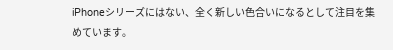iPhoneシリーズにはない、全く新しい色合いになるとして注目を集めています。